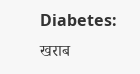Diabetes: खराब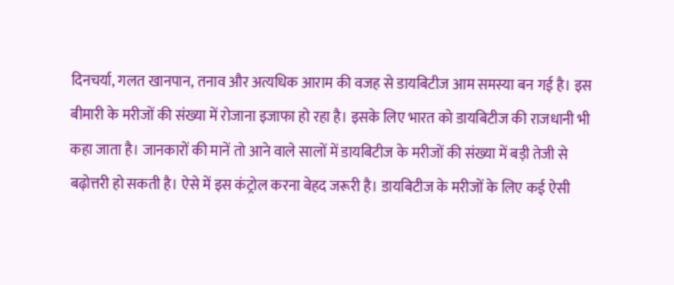दिनचर्या, गलत खानपान, तनाव और अत्यधिक आराम की वजह से डायबिटीज आम समस्या बन गई है। इस बीमारी के मरीजों की संख्या में रोजाना इजाफा हो रहा है। इसके लिए भारत को डायबिटीज की राजधानी भी कहा जाता है। जानकारों की मानें तो आने वाले सालों में डायबिटीज के मरीजों की संख्या में बड़ी तेजी से बढ़ोत्तरी हो सकती है। ऐसे में इस कंट्रोल करना बेहद जरूरी है। डायबिटीज के मरीजों के लिए कई ऐसी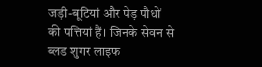जड़ी-बूटियां और पेड़ पौधों की पत्तियां हैं। जिनके सेवन से ब्लड शुगर लाइफ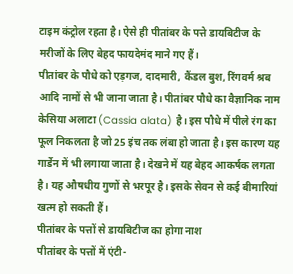टाइम कंट्रोल रहता है। ऐसे ही पीतांबर के पत्ते डायबिटीज के मरीजों के लिए बेहद फायदेमंद माने गए हैं।
पीतांबर के पौधे को एड़गज, दादमारी, कैंडल बुश, रिंगवर्म श्रब आदि नामों से भी जाना जाता है। पीतांबर पौधे का वैज्ञानिक नाम केसिया अलाटा (Cassia alata) है। इस पौधे में पीले रंग का फूल निकलता है जो 25 इंच तक लंबा हो जाता है। इस कारण यह गार्डेन में भी लगाया जाता है। देखने में यह बेहद आकर्षक लगता है। यह औषधीय गुणों से भरपूर है। इसके सेवन से कई बीमारियां खत्म हो सकती हैं।
पीतांबर के पत्तों से डायबिटीज का होगा नाश
पीतांबर के पत्तों में एंटी-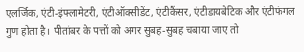एलर्जिक, एंटी-इंफ्लामेटरी, एंटीऑक्सीडेंट, एंटीकैंसर, एंटीडायबेटिक और एंटीफंगल गुण होता है। पीतांबर के पत्तों को अगर सुबह-सुबह चबाया जाए तो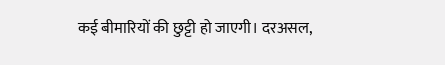कई बीमारियों की छुट्टी हो जाएगी। दरअसल,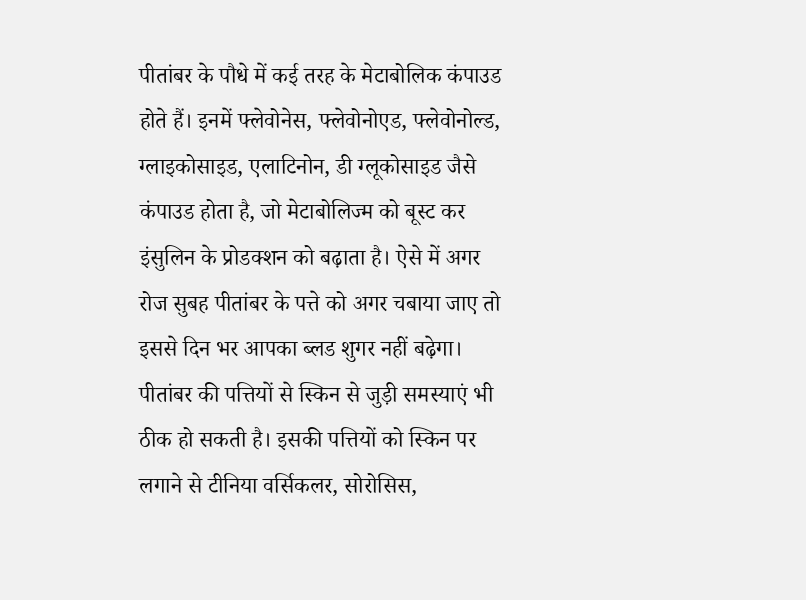पीतांबर के पौधे में कई तरह के मेटाबोलिक कंपाउड होते हैं। इनमें फ्लेवोनेस, फ्लेवोनोएड, फ्लेवोनोल्ड, ग्लाइकोसाइड, एलाटिनोन, डी ग्लूकोसाइड जैसे कंपाउड होता है, जो मेटाबोलिज्म को बूस्ट कर इंसुलिन के प्रोडक्शन को बढ़ाता है। ऐसे में अगर रोज सुबह पीतांबर के पत्ते को अगर चबाया जाए तो इससे दिन भर आपका ब्लड शुगर नहीं बढ़ेगा। पीतांबर की पत्तियों से स्किन से जुड़ी समस्याएं भी ठीक हो सकती है। इसकी पत्तियों को स्किन पर लगाने से टीनिया वर्सिकलर, सोरोसिस,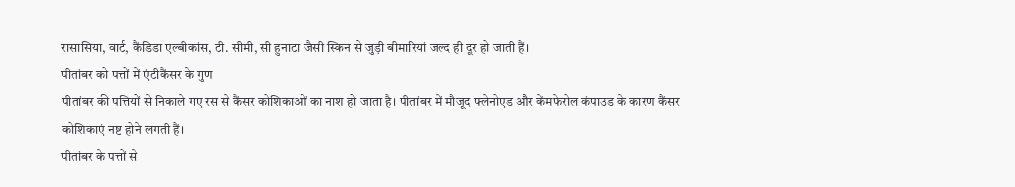रासासिया, वार्ट, कैंडिडा एल्बीकांस, टी. सीमी, सी हुनाटा जैसी स्किन से जुड़ी बीमारियां जल्द ही दूर हो जाती हैं।
पीतांबर को पत्तों में एंटीकैंसर के गुण
पीतांबर की पत्तियों से निकाले गए रस से कैंसर कोशिकाओं का नाश हो जाता है। पीतांबर में मौजूद फ्लेनोएड और केंमफेरोल कंपाउड के कारण कैंसर कोशिकाएं नष्ट होने लगती हैं।
पीतांबर के पत्तों से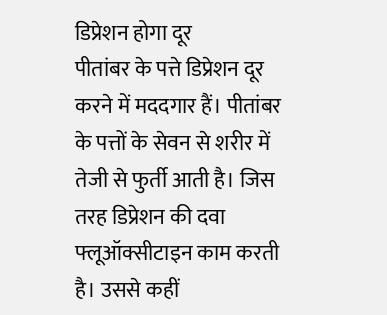डिप्रेशन होगा दूर
पीतांबर के पत्ते डिप्रेशन दूर करने में मददगार हैं। पीतांबर के पत्तों के सेवन से शरीर में तेजी से फुर्ती आती है। जिस तरह डिप्रेशन की दवा फ्लूऑक्सीटाइन काम करती है। उससे कहीं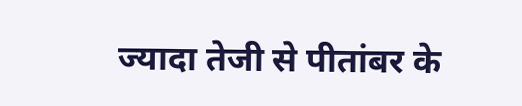ज्यादा तेजी से पीतांबर के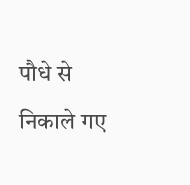पौधे से निकाले गए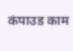कंपाउड काम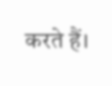करते हैं।